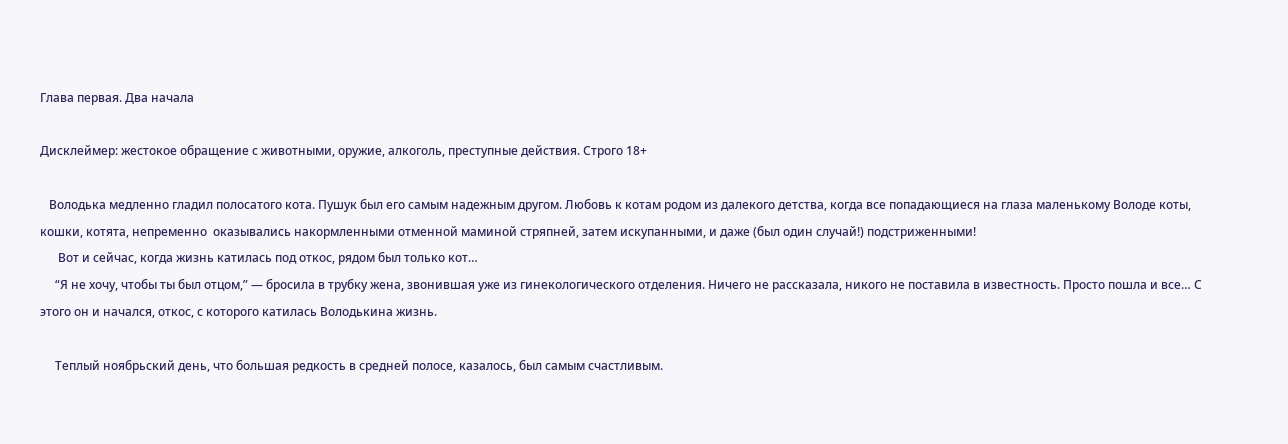Глава первая. Два начала

Дисклеймер: жестокое обращение с животными, оружие, алкоголь, преступные действия. Строго 18+

   Володька медленно гладил полосатого кота. Пушук был его самым надежным другом. Любовь к котам родом из далекого детства, когда все попадающиеся на глаза маленькому Володе коты, кошки, котята, непременно  оказывались накормленными отменной маминой стряпней, затем искупанными, и даже (был один случай!) подстриженными!
      Вот и сейчас, когда жизнь катилась под откос, рядом был только кот…
     “Я не хочу, чтобы ты был отцом,” — бросила в трубку жена, звонившая уже из гинекологического отделения. Ничего не рассказала, никого не поставила в известность. Просто пошла и все… С этого он и начался, откос, с которого катилась Володькина жизнь.

     Теплый ноябрьский день, что большая редкость в средней полосе, казалось, был самым счастливым.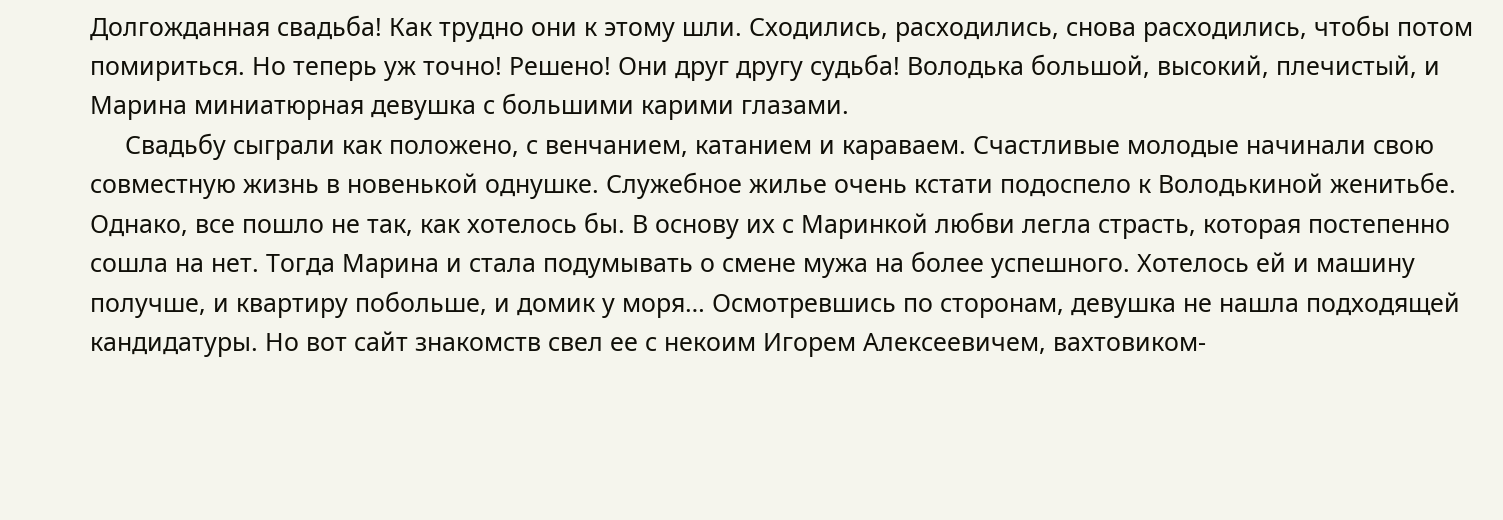Долгожданная свадьба! Как трудно они к этому шли. Сходились, расходились, снова расходились, чтобы потом помириться. Но теперь уж точно! Решено! Они друг другу судьба! Володька большой, высокий, плечистый, и Марина миниатюрная девушка с большими карими глазами.
     Свадьбу сыграли как положено, с венчанием, катанием и караваем. Счастливые молодые начинали свою совместную жизнь в новенькой однушке. Служебное жилье очень кстати подоспело к Володькиной женитьбе. Однако, все пошло не так, как хотелось бы. В основу их с Маринкой любви легла страсть, которая постепенно сошла на нет. Тогда Марина и стала подумывать о смене мужа на более успешного. Хотелось ей и машину получше, и квартиру побольше, и домик у моря… Осмотревшись по сторонам, девушка не нашла подходящей кандидатуры. Но вот сайт знакомств свел ее с некоим Игорем Алексеевичем, вахтовиком-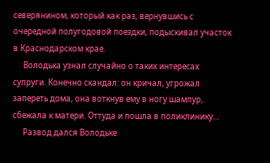северянином, который как раз, вернувшись с очередной полугодовой поездки, подыскивал участок в Краснодарском крае.
     Володька узнал случайно о таких интересах супруги. Конечно скандал: он кричал, угрожал запереть дома, она воткнув ему в ногу шампур, сбежала к матери. Оттуда и пошла в поликлинику…
     Развод дался Володьке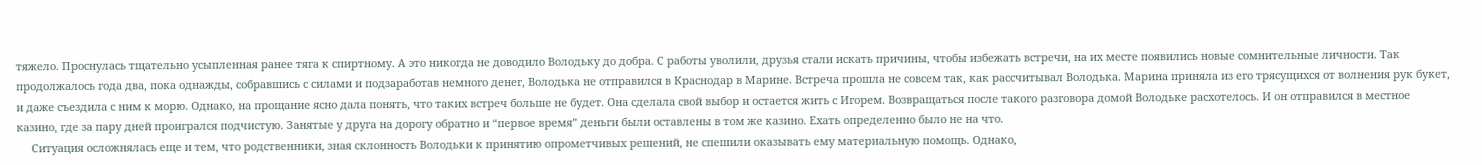тяжело. Проснулась тщательно усыпленная ранее тяга к спиртному. А это никогда не доводило Володьку до добра. С работы уволили, друзья стали искать причины, чтобы избежать встречи, на их месте появились новые сомнительные личности. Так продолжалось года два, пока однажды, собравшись с силами и подзаработав немного денег, Володька не отправился в Краснодар в Марине. Встреча прошла не совсем так, как рассчитывал Володька. Марина приняла из его трясущихся от волнения рук букет, и даже съездила с ним к морю. Однако, на прощание ясно дала понять, что таких встреч больше не будет. Она сделала свой выбор и остается жить с Игорем. Возвращаться после такого разговора домой Володьке расхотелось. И он отправился в местное казино, где за пару дней проигрался подчистую. Занятые у друга на дорогу обратно и “первое время” деньги были оставлены в том же казино. Ехать определенно было не на что.
     Ситуация осложнялась еще и тем, что родственники, зная склонность Володьки к принятию опрометчивых решений, не спешили оказывать ему материальную помощь. Однако,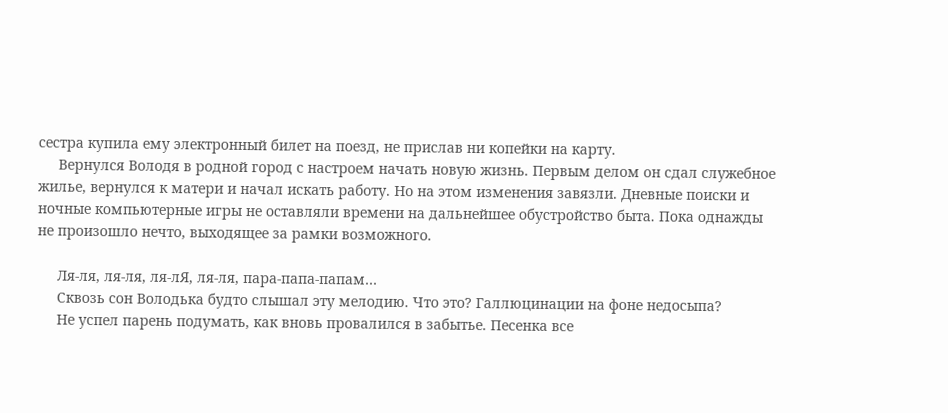сестра купила ему электронный билет на поезд, не прислав ни копейки на карту.
     Вернулся Володя в родной город с настроем начать новую жизнь. Первым делом он сдал служебное жилье, вернулся к матери и начал искать работу. Но на этом изменения завязли. Дневные поиски и ночные компьютерные игры не оставляли времени на дальнейшее обустройство быта. Пока однажды не произошло нечто, выходящее за рамки возможного.

     Ля-ля, ля-ля, ля-лЯ, ля-ля, пара-папа-папам…
     Сквозь сон Володька будто слышал эту мелодию. Что это? Галлюцинации на фоне недосыпа?
     Не успел парень подумать, как вновь провалился в забытье. Песенка все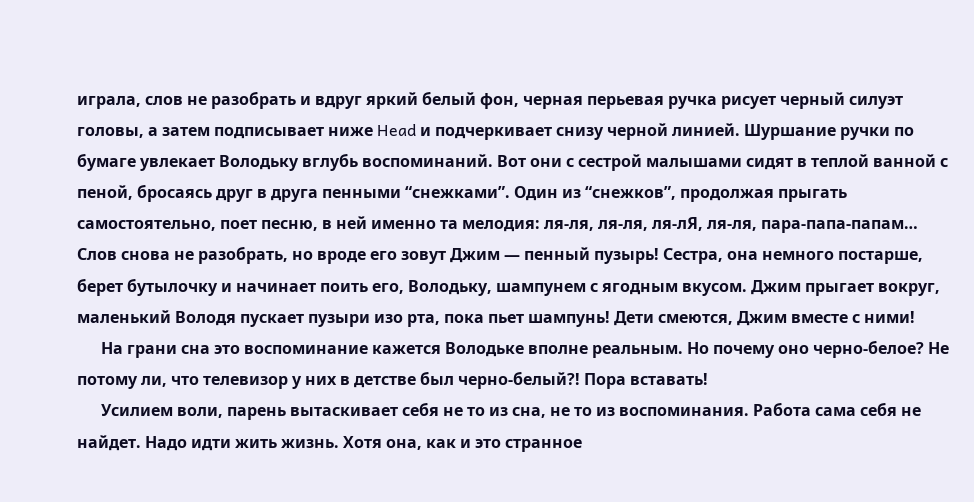играла, слов не разобрать и вдруг яркий белый фон, черная перьевая ручка рисует черный силуэт головы, а затем подписывает ниже Head и подчеркивает снизу черной линией. Шуршание ручки по бумаге увлекает Володьку вглубь воспоминаний. Вот они с сестрой малышами сидят в теплой ванной с пеной, бросаясь друг в друга пенными “снежками”. Один из “снежков”, продолжая прыгать самостоятельно, поет песню, в ней именно та мелодия: ля-ля, ля-ля, ля-лЯ, ля-ля, пара-папа-папам… Слов снова не разобрать, но вроде его зовут Джим — пенный пузырь! Сестра, она немного постарше, берет бутылочку и начинает поить его, Володьку, шампунем с ягодным вкусом. Джим прыгает вокруг, маленький Володя пускает пузыри изо рта, пока пьет шампунь! Дети смеются, Джим вместе с ними!
      На грани сна это воспоминание кажется Володьке вполне реальным. Но почему оно черно-белое? Не потому ли, что телевизор у них в детстве был черно-белый?! Пора вставать!
      Усилием воли, парень вытаскивает себя не то из сна, не то из воспоминания. Работа сама себя не найдет. Надо идти жить жизнь. Хотя она, как и это странное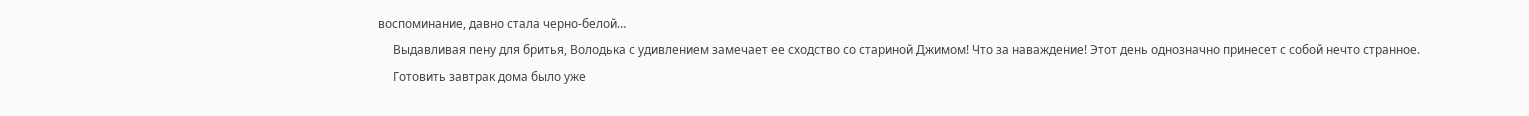воспоминание, давно стала черно-белой…
     Выдавливая пену для бритья, Володька с удивлением замечает ее сходство со стариной Джимом! Что за наваждение! Этот день однозначно принесет с собой нечто странное.
     Готовить завтрак дома было уже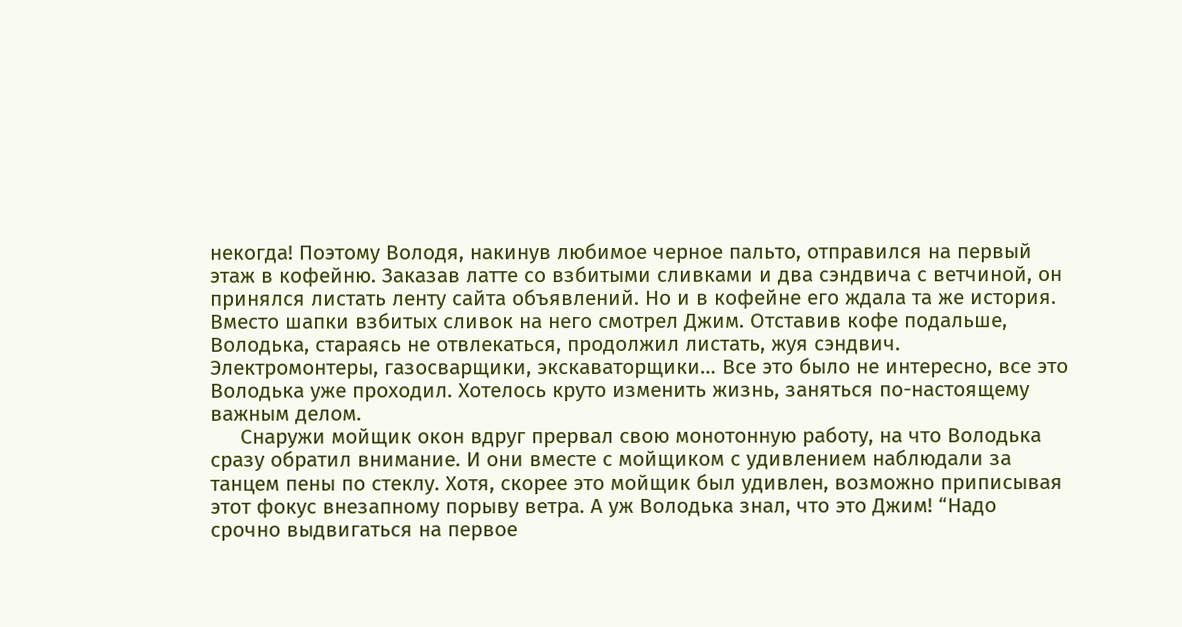некогда! Поэтому Володя, накинув любимое черное пальто, отправился на первый этаж в кофейню. Заказав латте со взбитыми сливками и два сэндвича с ветчиной, он принялся листать ленту сайта объявлений. Но и в кофейне его ждала та же история. Вместо шапки взбитых сливок на него смотрел Джим. Отставив кофе подальше, Володька, стараясь не отвлекаться, продолжил листать, жуя сэндвич. Электромонтеры, газосварщики, экскаваторщики… Все это было не интересно, все это Володька уже проходил. Хотелось круто изменить жизнь, заняться по-настоящему важным делом.
     Снаружи мойщик окон вдруг прервал свою монотонную работу, на что Володька сразу обратил внимание. И они вместе с мойщиком с удивлением наблюдали за танцем пены по стеклу. Хотя, скорее это мойщик был удивлен, возможно приписывая этот фокус внезапному порыву ветра. А уж Володька знал, что это Джим! “Надо срочно выдвигаться на первое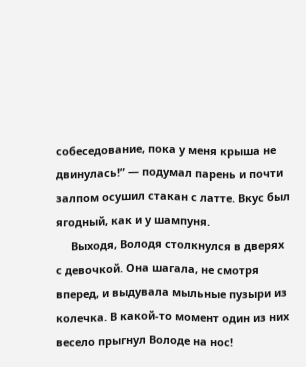собеседование, пока у меня крыша не двинулась!” — подумал парень и почти залпом осушил стакан с латте. Вкус был ягодный, как и у шампуня.
     Выходя, Володя столкнулся в дверях с девочкой. Она шагала, не смотря вперед, и выдувала мыльные пузыри из колечка. В какой-то момент один из них весело прыгнул Володе на нос!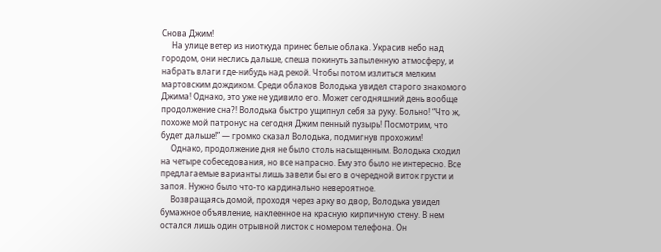Снова Джим!
     На улице ветер из ниоткуда принес белые облака. Украсив небо над городом, они неслись дальше, спеша покинуть запыленную атмосферу, и набрать влаги где-нибудь над рекой. Чтобы потом излиться мелким мартовским дождиком. Среди облаков Володька увидел старого знакомого Джима! Однако, это уже не удивило его. Может сегодняшний день вообще продолжение сна?! Володька быстро ущипнул себя за руку. Больно! “Что ж, похоже мой патронус на сегодня Джим пенный пузырь! Посмотрим, что будет дальше!” — громко сказал Володька, подмигнув прохожим!
     Однако, продолжение дня не было столь насыщенным. Володька сходил на четыре собеседования, но все напрасно. Ему это было не интересно. Все предлагаемые варианты лишь завели бы его в очередной виток грусти и запоя. Нужно было что-то кардинально невероятное.
     Возвращаясь домой, проходя через арку во двор, Володька увидел бумажное объявление, наклеенное на красную кирпичную стену. В нем остался лишь один отрывной листок с номером телефона. Он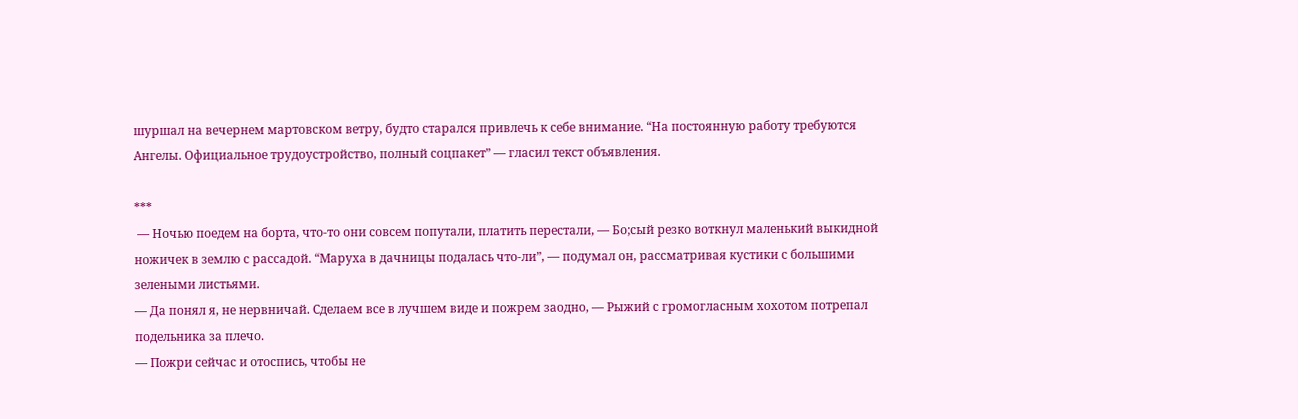шуршал на вечернем мартовском ветру, будто старался привлечь к себе внимание. “На постоянную работу требуются Ангелы. Официальное трудоустройство, полный соцпакет” — гласил текст объявления.

***
 — Ночью поедем на борта, что-то они совсем попутали, платить перестали, — Бо;сый резко воткнул маленький выкидной ножичек в землю с рассадой. “Маруха в дачницы подалась что-ли”, — подумал он, рассматривая кустики с большими зелеными листьями.
— Да понял я, не нервничай. Сделаем все в лучшем виде и пожрем заодно, — Рыжий с громогласным хохотом потрепал подельника за плечо.
— Пожри сейчас и отоспись, чтобы не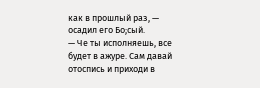как в прошлый раз, — осадил его Бо;сый.
— Че ты исполняешь, все будет в ажуре. Сам давай отоспись и приходи в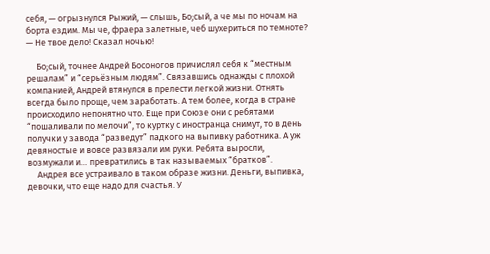себя, — огрызнулся Рыжий, — слышь, Бо;сый, а че мы по ночам на борта ездим. Мы че, фраера залетные, чеб шухериться по темноте?
— Не твое дело! Сказал ночью!

     Бо;сый, точнее Андрей Босоногов причислял себя к “местным решалам” и “серьёзным людям”. Связавшись однажды с плохой компанией, Андрей втянулся в прелести легкой жизни. Отнять всегда было проще, чем заработать. А тем более, когда в стране происходило непонятно что. Еще при Союзе они с ребятами “пошаливали по мелочи”, то куртку с иностранца снимут, то в день получки у завода “разведут” падкого на выпивку работника. А уж девяностые и вовсе развязали им руки. Ребята выросли, возмужали и… превратились в так называемых “братков”.
     Андрея все устраивало в таком образе жизни. Деньги, выпивка, девочки, что еще надо для счастья. У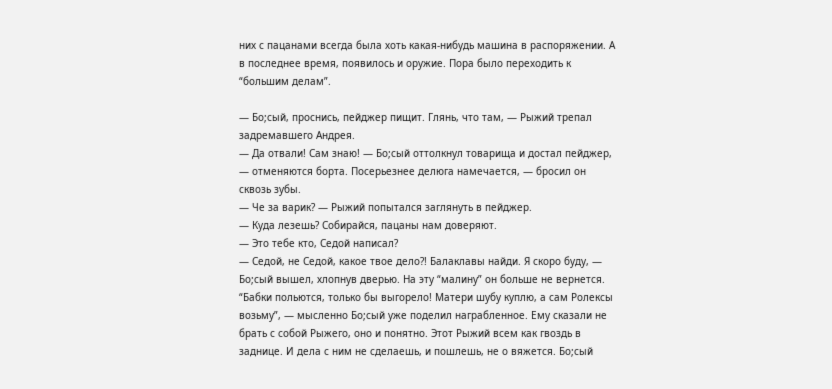них с пацанами всегда была хоть какая-нибудь машина в распоряжении. А в последнее время, появилось и оружие. Пора было переходить к “большим делам”.

— Бо;сый, проснись, пейджер пищит. Глянь, что там, — Рыжий трепал задремавшего Андрея.
— Да отвали! Сам знаю! — Бо;сый оттолкнул товарища и достал пейджер, — отменяются борта. Посерьезнее делюга намечается, — бросил он сквозь зубы.
— Че за варик? — Рыжий попытался заглянуть в пейджер.
— Куда лезешь? Собирайся, пацаны нам доверяют.
— Это тебе кто, Седой написал?
— Седой, не Седой, какое твое дело?! Балаклавы найди. Я скоро буду, — Бо;сый вышел, хлопнув дверью. На эту “малину” он больше не вернется. “Бабки польются, только бы выгорело! Матери шубу куплю, а сам Ролексы возьму”, — мысленно Бо;сый уже поделил награбленное. Ему сказали не брать с собой Рыжего, оно и понятно. Этот Рыжий всем как гвоздь в заднице. И дела с ним не сделаешь, и пошлешь, не о вяжется. Бо;сый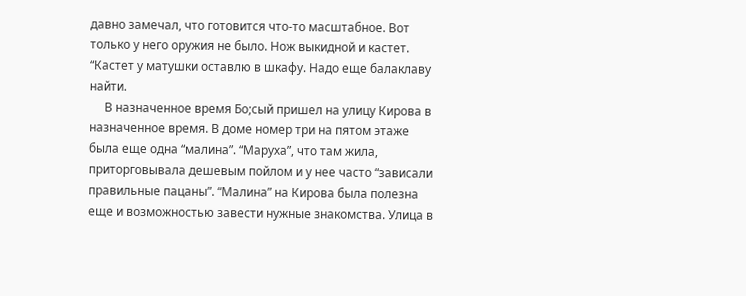давно замечал, что готовится что-то масштабное. Вот только у него оружия не было. Нож выкидной и кастет. “Кастет у матушки оставлю в шкафу. Надо еще балаклаву найти.
     В назначенное время Бо;сый пришел на улицу Кирова в назначенное время. В доме номер три на пятом этаже была еще одна “малина”. “Маруха”, что там жила, приторговывала дешевым пойлом и у нее часто “зависали правильные пацаны”. “Малина” на Кирова была полезна еще и возможностью завести нужные знакомства. Улица в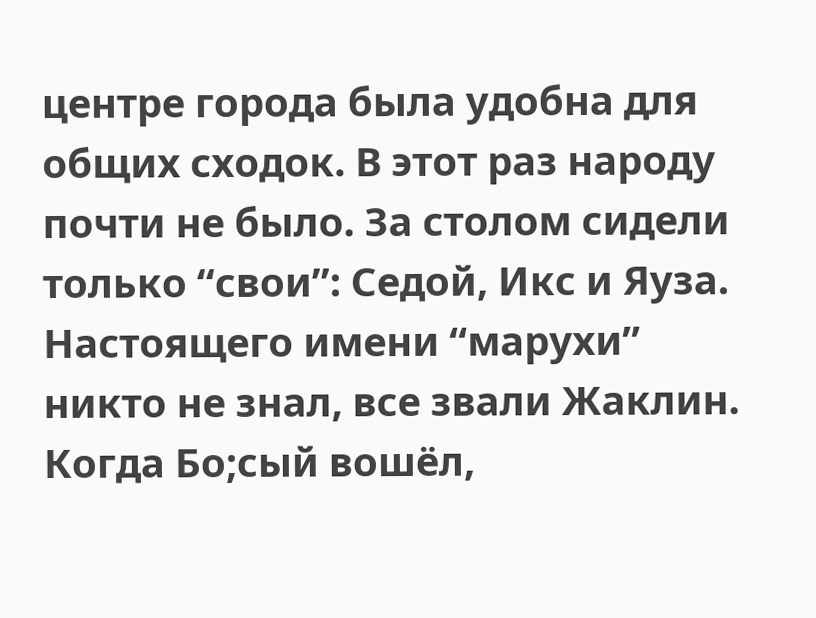центре города была удобна для общих сходок. В этот раз народу почти не было. За столом сидели только “свои”: Седой, Икс и Яуза. Настоящего имени “марухи” никто не знал, все звали Жаклин. Когда Бо;сый вошёл,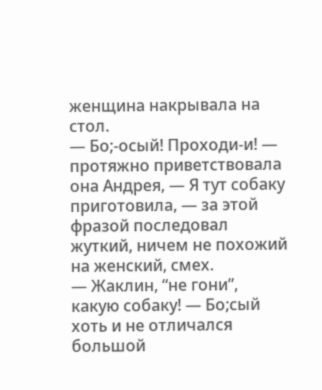женщина накрывала на стол.
— Бо;-осый! Проходи-и! — протяжно приветствовала она Андрея, — Я тут собаку приготовила, — за этой фразой последовал жуткий, ничем не похожий на женский, смех.
— Жаклин, “не гони”, какую собаку! — Бо;сый хоть и не отличался большой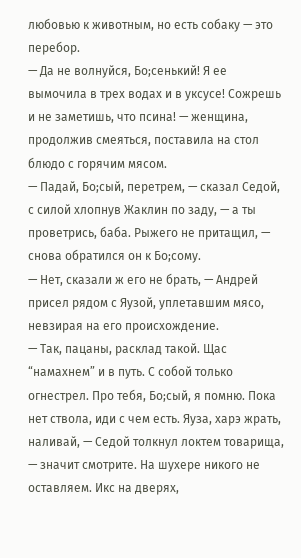любовью к животным, но есть собаку — это перебор.
— Да не волнуйся, Бо;сенький! Я ее вымочила в трех водах и в уксусе! Сожрешь и не заметишь, что псина! — женщина, продолжив смеяться, поставила на стол блюдо с горячим мясом.
— Падай, Бо;сый, перетрем, — сказал Седой, с силой хлопнув Жаклин по заду, — а ты проветрись, баба. Рыжего не притащил, — снова обратился он к Бо;сому.
— Нет, сказали ж его не брать, — Андрей присел рядом с Яузой, уплетавшим мясо, невзирая на его происхождение.
— Так, пацаны, расклад такой. Щас “намахнем” и в путь. С собой только огнестрел. Про тебя, Бо;сый, я помню. Пока нет ствола, иди с чем есть. Яуза, харэ жрать, наливай, — Седой толкнул локтем товарища, — значит смотрите. На шухере никого не оставляем. Икс на дверях,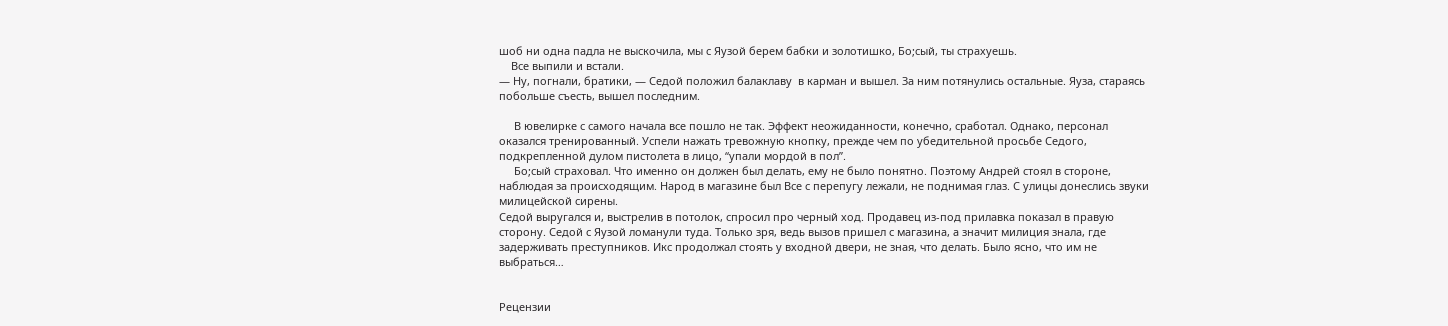шоб ни одна падла не выскочила, мы с Яузой берем бабки и золотишко, Бо;сый, ты страхуешь.
    Все выпили и встали.
— Ну, погнали, братики, — Седой положил балаклаву  в карман и вышел. За ним потянулись остальные. Яуза, стараясь побольше съесть, вышел последним.

     В ювелирке с самого начала все пошло не так. Эффект неожиданности, конечно, сработал. Однако, персонал оказался тренированный. Успели нажать тревожную кнопку, прежде чем по убедительной просьбе Седого, подкрепленной дулом пистолета в лицо, “упали мордой в пол”.
     Бо;сый страховал. Что именно он должен был делать, ему не было понятно. Поэтому Андрей стоял в стороне, наблюдая за происходящим. Народ в магазине был Все с перепугу лежали, не поднимая глаз. С улицы донеслись звуки милицейской сирены.
Седой выругался и, выстрелив в потолок, спросил про черный ход. Продавец из-под прилавка показал в правую сторону. Седой с Яузой ломанули туда. Только зря, ведь вызов пришел с магазина, а значит милиция знала, где задерживать преступников. Икс продолжал стоять у входной двери, не зная, что делать. Было ясно, что им не выбраться…


Рецензии